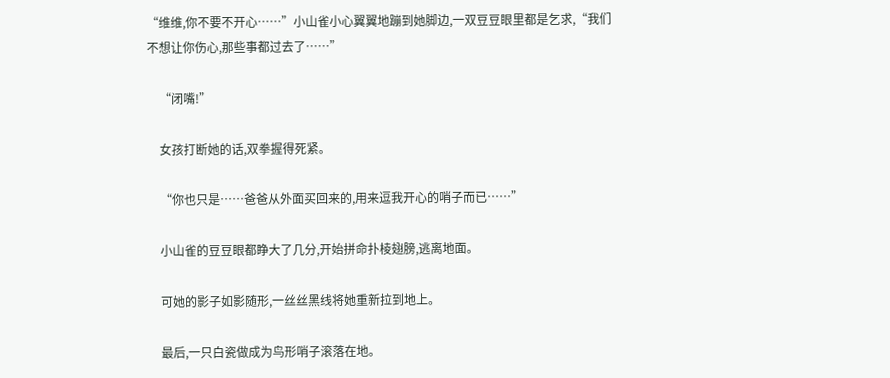“维维,你不要不开心……”小山雀小心翼翼地蹦到她脚边,一双豆豆眼里都是乞求,“我们不想让你伤心,那些事都过去了……”

    “闭嘴!”

    女孩打断她的话,双拳握得死紧。

    “你也只是……爸爸从外面买回来的,用来逗我开心的哨子而已……”

    小山雀的豆豆眼都睁大了几分,开始拼命扑棱翅膀,逃离地面。

    可她的影子如影随形,一丝丝黑线将她重新拉到地上。

    最后,一只白瓷做成为鸟形哨子滚落在地。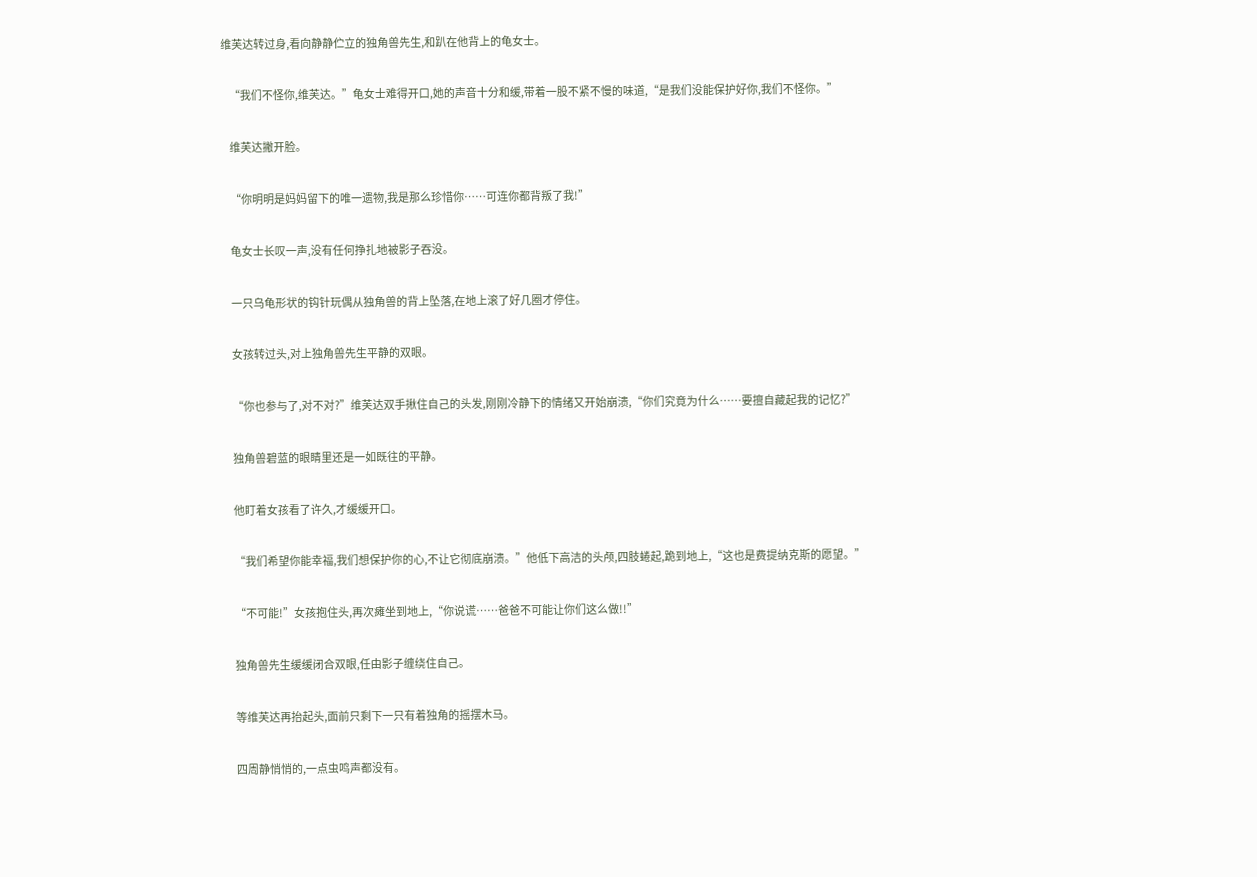维芙达转过身,看向静静伫立的独角兽先生,和趴在他背上的龟女士。

    “我们不怪你,维芙达。”龟女士难得开口,她的声音十分和缓,带着一股不紧不慢的味道,“是我们没能保护好你,我们不怪你。”

    维芙达撇开脸。

    “你明明是妈妈留下的唯一遗物,我是那么珍惜你……可连你都背叛了我!”

    龟女士长叹一声,没有任何挣扎地被影子吞没。

    一只乌龟形状的钩针玩偶从独角兽的背上坠落,在地上滚了好几圈才停住。

    女孩转过头,对上独角兽先生平静的双眼。

    “你也参与了,对不对?”维芙达双手揪住自己的头发,刚刚冷静下的情绪又开始崩溃,“你们究竟为什么……要擅自藏起我的记忆?”

    独角兽碧蓝的眼睛里还是一如既往的平静。

    他盯着女孩看了许久,才缓缓开口。

    “我们希望你能幸福,我们想保护你的心,不让它彻底崩溃。”他低下高洁的头颅,四肢蜷起,跪到地上,“这也是费提纳克斯的愿望。”

    “不可能!”女孩抱住头,再次瘫坐到地上,“你说谎……爸爸不可能让你们这么做!!”

    独角兽先生缓缓闭合双眼,任由影子缠绕住自己。

    等维芙达再抬起头,面前只剩下一只有着独角的摇摆木马。

    四周静悄悄的,一点虫鸣声都没有。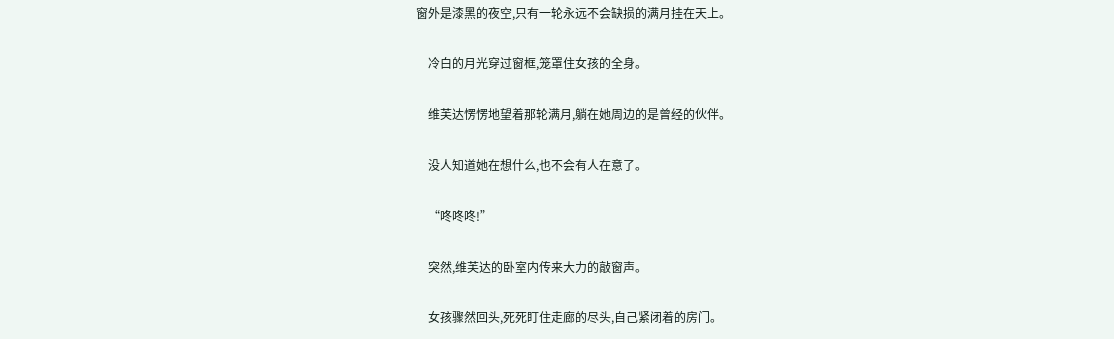窗外是漆黑的夜空,只有一轮永远不会缺损的满月挂在天上。

    冷白的月光穿过窗框,笼罩住女孩的全身。

    维芙达愣愣地望着那轮满月,躺在她周边的是曾经的伙伴。

    没人知道她在想什么,也不会有人在意了。

    “咚咚咚!”

    突然,维芙达的卧室内传来大力的敲窗声。

    女孩骤然回头,死死盯住走廊的尽头,自己紧闭着的房门。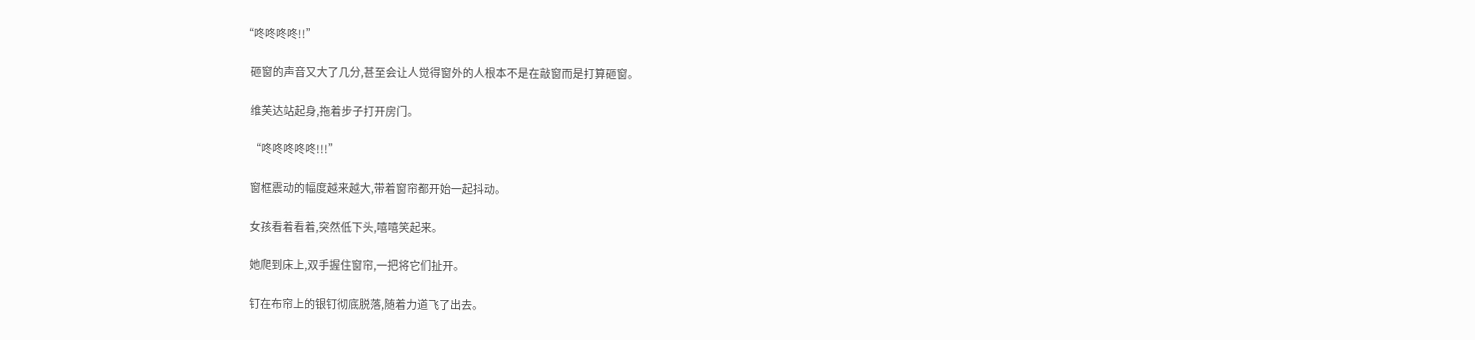“咚咚咚咚!!”

    砸窗的声音又大了几分,甚至会让人觉得窗外的人根本不是在敲窗而是打算砸窗。

    维芙达站起身,拖着步子打开房门。

    “咚咚咚咚咚!!!”

    窗框震动的幅度越来越大,带着窗帘都开始一起抖动。

    女孩看着看着,突然低下头,嘻嘻笑起来。

    她爬到床上,双手握住窗帘,一把将它们扯开。

    钉在布帘上的银钉彻底脱落,随着力道飞了出去。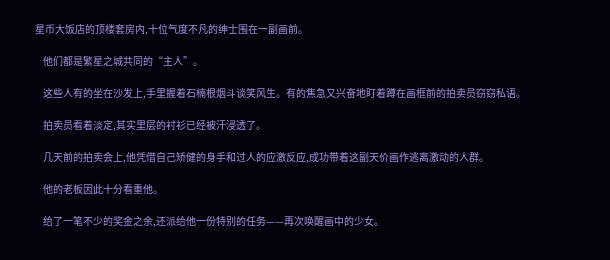星币大饭店的顶楼套房内,十位气度不凡的绅士围在一副画前。

    他们都是繁星之城共同的“主人”。

    这些人有的坐在沙发上,手里握着石楠根烟斗谈笑风生。有的焦急又兴奋地盯着蹲在画框前的拍卖员窃窃私语。

    拍卖员看着淡定,其实里层的衬衫已经被汗浸透了。

    几天前的拍卖会上,他凭借自己矫健的身手和过人的应激反应,成功带着这副天价画作逃离激动的人群。

    他的老板因此十分看重他。

    给了一笔不少的奖金之余,还派给他一份特别的任务——再次唤醒画中的少女。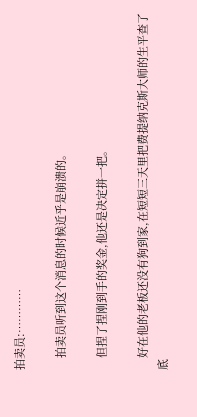拍卖员:…………

    拍卖员听到这个消息的时候近乎是崩溃的。

    但捏了捏刚到手的奖金,他还是决定拼一把。

    好在他的老板还没有狗到家,在短短三天里把费提纳克斯大师的生平查了底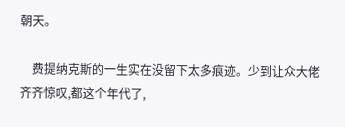朝天。

    费提纳克斯的一生实在没留下太多痕迹。少到让众大佬齐齐惊叹,都这个年代了,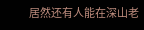居然还有人能在深山老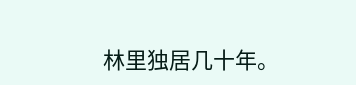林里独居几十年。